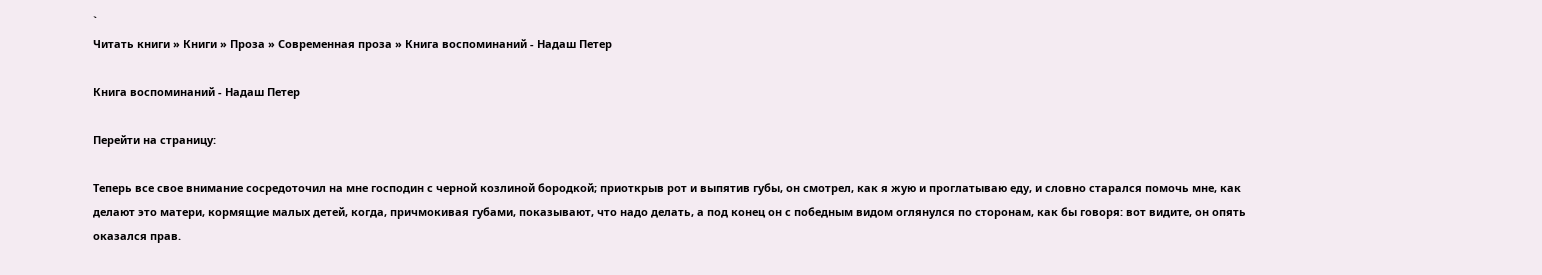`
Читать книги » Книги » Проза » Современная проза » Книга воспоминаний - Надаш Петер

Книга воспоминаний - Надаш Петер

Перейти на страницу:

Теперь все свое внимание сосредоточил на мне господин с черной козлиной бородкой; приоткрыв рот и выпятив губы, он смотрел, как я жую и проглатываю еду, и словно старался помочь мне, как делают это матери, кормящие малых детей, когда, причмокивая губами, показывают, что надо делать, а под конец он с победным видом оглянулся по сторонам, как бы говоря: вот видите, он опять оказался прав.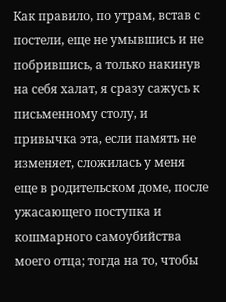Как правило, по утрам, встав с постели, еще не умывшись и не побрившись, а только накинув на себя халат, я сразу сажусь к письменному столу, и привычка эта, если память не изменяет, сложилась у меня еще в родительском доме, после ужасающего поступка и кошмарного самоубийства моего отца; тогда на то, чтобы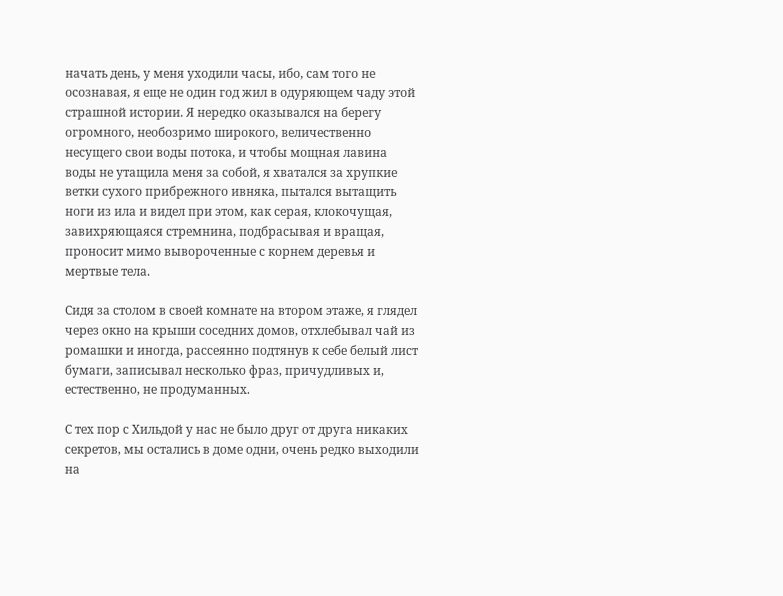начать день, у меня уходили часы, ибо, сам того не осознавая, я еще не один год жил в одуряющем чаду этой страшной истории. Я нередко оказывался на берегу огромного, необозримо широкого, величественно несущего свои воды потока, и чтобы мощная лавина воды не утащила меня за собой, я хватался за хрупкие ветки сухого прибрежного ивняка, пытался вытащить ноги из ила и видел при этом, как серая, клокочущая, завихряющаяся стремнина, подбрасывая и вращая, проносит мимо вывороченные с корнем деревья и мертвые тела.

Сидя за столом в своей комнате на втором этаже, я глядел через окно на крыши соседних домов, отхлебывал чай из ромашки и иногда, рассеянно подтянув к себе белый лист бумаги, записывал несколько фраз, причудливых и, естественно, не продуманных.

С тех пор с Хильдой у нас не было друг от друга никаких секретов, мы остались в доме одни, очень редко выходили на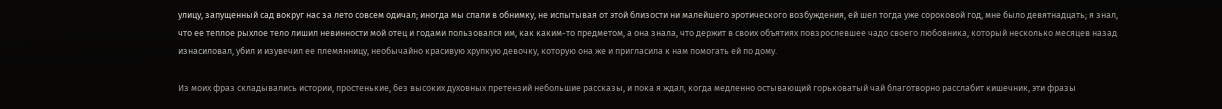улицу, запущенный сад вокруг нас за лето совсем одичал; иногда мы спали в обнимку, не испытывая от этой близости ни малейшего эротического возбуждения, ей шел тогда уже сороковой год, мне было девятнадцать; я знал, что ее теплое рыхлое тело лишил невинности мой отец и годами пользовался им, как каким-то предметом, а она знала, что держит в своих объятиях повзрослевшее чадо своего любовника, который несколько месяцев назад изнасиловал, убил и изувечил ее племянницу, необычайно красивую хрупкую девочку, которую она же и пригласила к нам помогать ей по дому.

Из моих фраз складывались истории, простенькие, без высоких духовных претензий небольшие рассказы, и пока я ждал, когда медленно остывающий горьковатый чай благотворно расслабит кишечник, эти фразы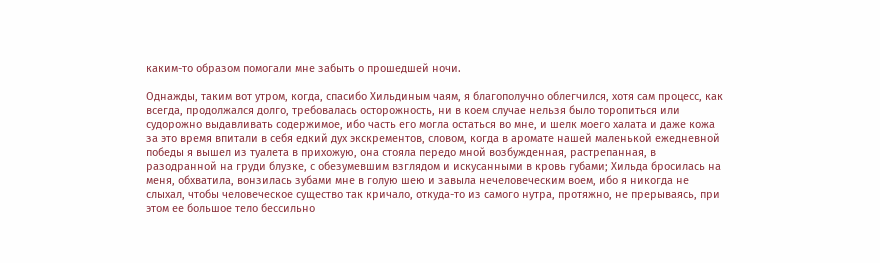каким-то образом помогали мне забыть о прошедшей ночи.

Однажды, таким вот утром, когда, спасибо Хильдиным чаям, я благополучно облегчился, хотя сам процесс, как всегда, продолжался долго, требовалась осторожность, ни в коем случае нельзя было торопиться или судорожно выдавливать содержимое, ибо часть его могла остаться во мне, и шелк моего халата и даже кожа за это время впитали в себя едкий дух экскрементов, словом, когда в аромате нашей маленькой ежедневной победы я вышел из туалета в прихожую, она стояла передо мной возбужденная, растрепанная, в разодранной на груди блузке, с обезумевшим взглядом и искусанными в кровь губами; Хильда бросилась на меня, обхватила, вонзилась зубами мне в голую шею и завыла нечеловеческим воем, ибо я никогда не слыхал, чтобы человеческое существо так кричало, откуда-то из самого нутра, протяжно, не прерываясь, при этом ее большое тело бессильно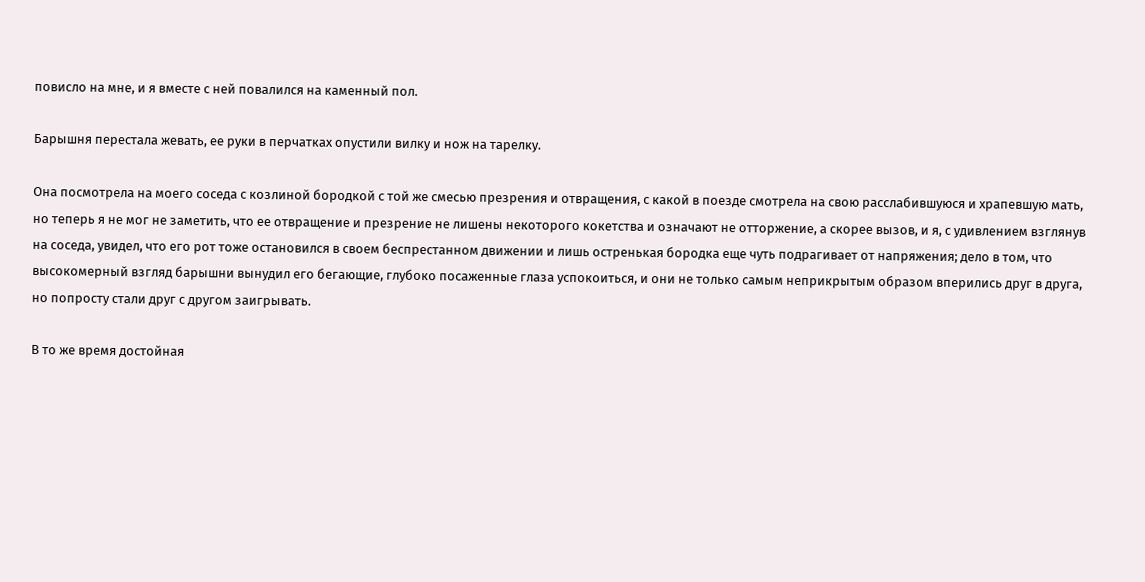повисло на мне, и я вместе с ней повалился на каменный пол.

Барышня перестала жевать, ее руки в перчатках опустили вилку и нож на тарелку.

Она посмотрела на моего соседа с козлиной бородкой с той же смесью презрения и отвращения, с какой в поезде смотрела на свою расслабившуюся и храпевшую мать, но теперь я не мог не заметить, что ее отвращение и презрение не лишены некоторого кокетства и означают не отторжение, а скорее вызов, и я, с удивлением взглянув на соседа, увидел, что его рот тоже остановился в своем беспрестанном движении и лишь остренькая бородка еще чуть подрагивает от напряжения; дело в том, что высокомерный взгляд барышни вынудил его бегающие, глубоко посаженные глаза успокоиться, и они не только самым неприкрытым образом вперились друг в друга, но попросту стали друг с другом заигрывать.

В то же время достойная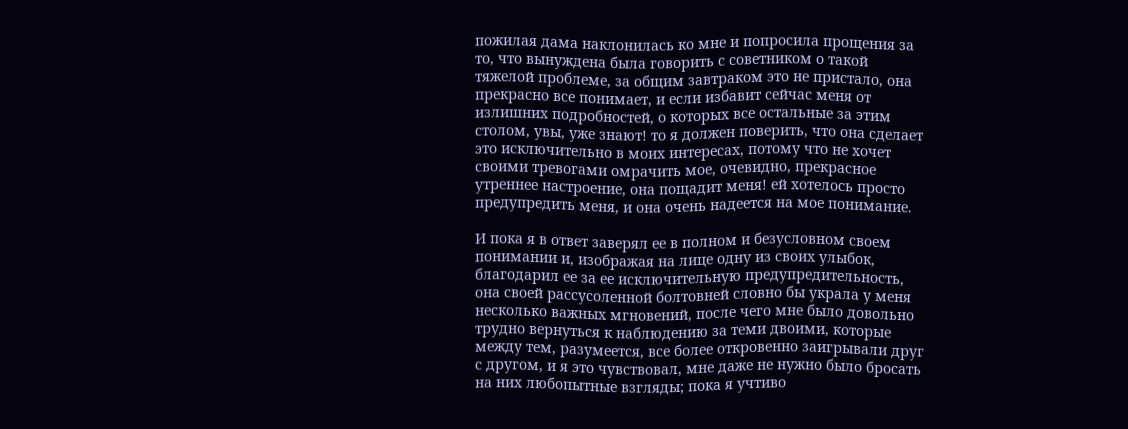пожилая дама наклонилась ко мне и попросила прощения за то, что вынуждена была говорить с советником о такой тяжелой проблеме, за общим завтраком это не пристало, она прекрасно все понимает, и если избавит сейчас меня от излишних подробностей, о которых все остальные за этим столом, увы, уже знают! то я должен поверить, что она сделает это исключительно в моих интересах, потому что не хочет своими тревогами омрачить мое, очевидно, прекрасное утреннее настроение, она пощадит меня! ей хотелось просто предупредить меня, и она очень надеется на мое понимание.

И пока я в ответ заверял ее в полном и безусловном своем понимании и, изображая на лице одну из своих улыбок, благодарил ее за ее исключительную предупредительность, она своей рассусоленной болтовней словно бы украла у меня несколько важных мгновений, после чего мне было довольно трудно вернуться к наблюдению за теми двоими, которые между тем, разумеется, все более откровенно заигрывали друг с другом, и я это чувствовал, мне даже не нужно было бросать на них любопытные взгляды; пока я учтиво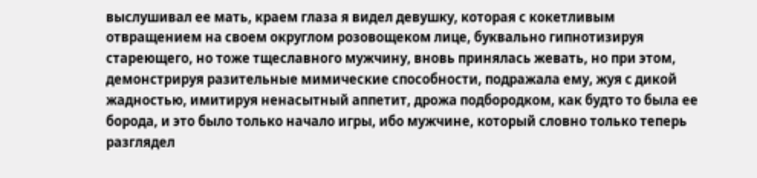выслушивал ее мать, краем глаза я видел девушку, которая с кокетливым отвращением на своем округлом розовощеком лице, буквально гипнотизируя стареющего, но тоже тщеславного мужчину, вновь принялась жевать, но при этом, демонстрируя разительные мимические способности, подражала ему, жуя с дикой жадностью, имитируя ненасытный аппетит, дрожа подбородком, как будто то была ее борода, и это было только начало игры, ибо мужчине, который словно только теперь разглядел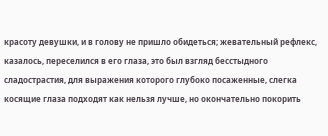красоту девушки, и в голову не пришло обидеться; жевательный рефлекс, казалось, переселился в его глаза, это был взгляд бесстыдного сладострастия, для выражения которого глубоко посаженные, слегка косящие глаза подходят как нельзя лучше, но окончательно покорить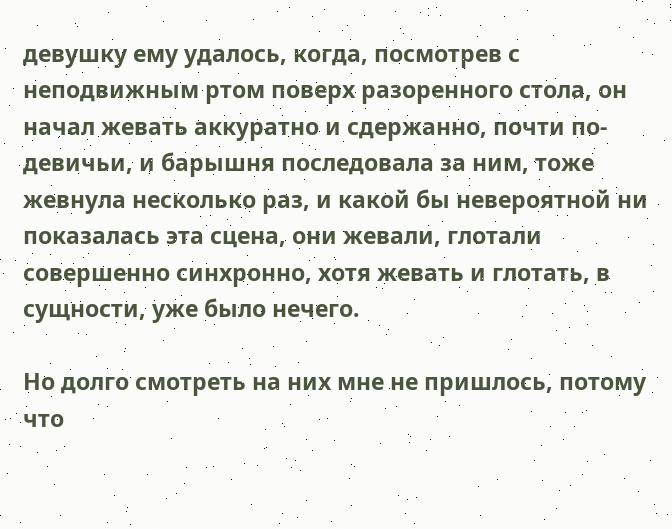девушку ему удалось, когда, посмотрев с неподвижным ртом поверх разоренного стола, он начал жевать аккуратно и сдержанно, почти по-девичьи, и барышня последовала за ним, тоже жевнула несколько раз, и какой бы невероятной ни показалась эта сцена, они жевали, глотали совершенно синхронно, хотя жевать и глотать, в сущности, уже было нечего.

Но долго смотреть на них мне не пришлось, потому что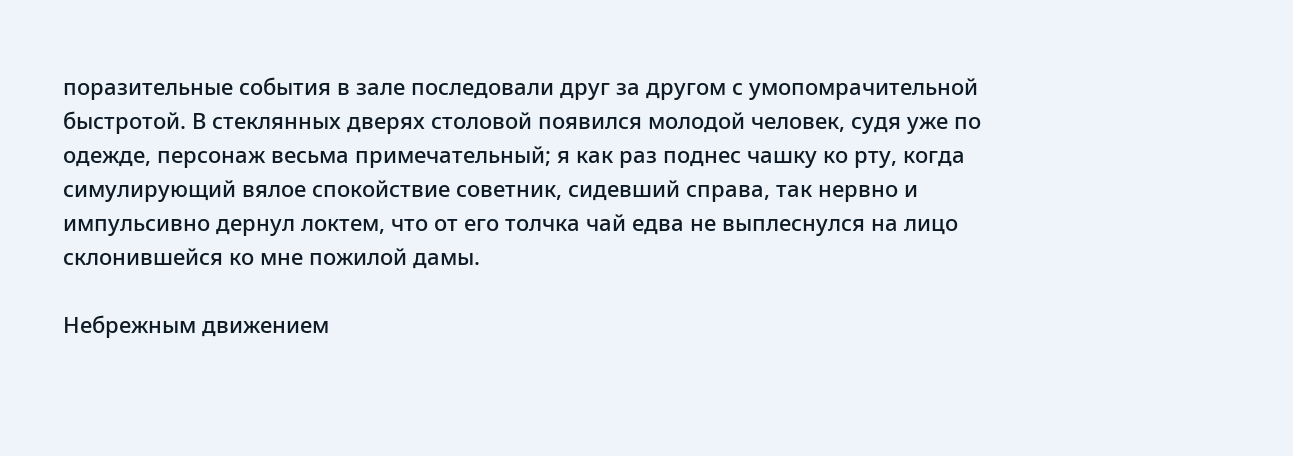поразительные события в зале последовали друг за другом с умопомрачительной быстротой. В стеклянных дверях столовой появился молодой человек, судя уже по одежде, персонаж весьма примечательный; я как раз поднес чашку ко рту, когда симулирующий вялое спокойствие советник, сидевший справа, так нервно и импульсивно дернул локтем, что от его толчка чай едва не выплеснулся на лицо склонившейся ко мне пожилой дамы.

Небрежным движением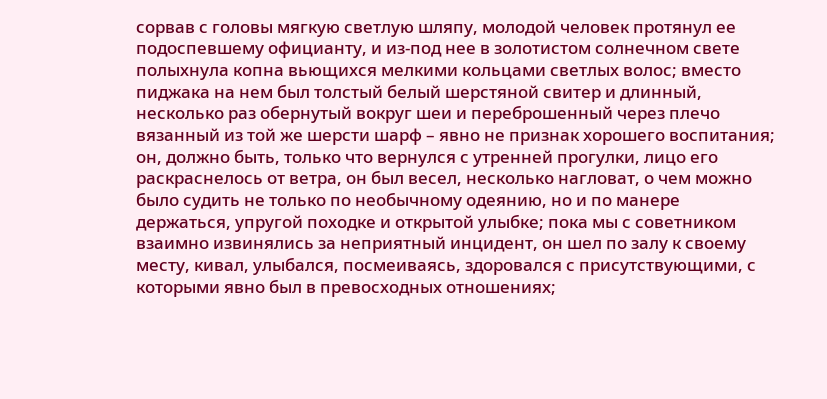сорвав с головы мягкую светлую шляпу, молодой человек протянул ее подоспевшему официанту, и из-под нее в золотистом солнечном свете полыхнула копна вьющихся мелкими кольцами светлых волос; вместо пиджака на нем был толстый белый шерстяной свитер и длинный, несколько раз обернутый вокруг шеи и переброшенный через плечо вязанный из той же шерсти шарф – явно не признак хорошего воспитания; он, должно быть, только что вернулся с утренней прогулки, лицо его раскраснелось от ветра, он был весел, несколько нагловат, о чем можно было судить не только по необычному одеянию, но и по манере держаться, упругой походке и открытой улыбке; пока мы с советником взаимно извинялись за неприятный инцидент, он шел по залу к своему месту, кивал, улыбался, посмеиваясь, здоровался с присутствующими, с которыми явно был в превосходных отношениях;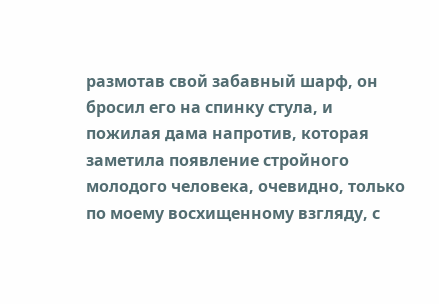размотав свой забавный шарф, он бросил его на спинку стула, и пожилая дама напротив, которая заметила появление стройного молодого человека, очевидно, только по моему восхищенному взгляду, с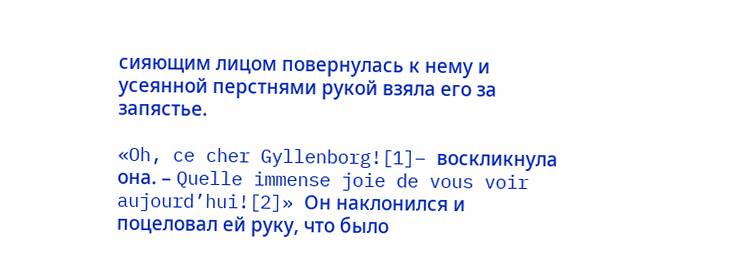сияющим лицом повернулась к нему и усеянной перстнями рукой взяла его за запястье.

«Oh, ce cher Gyllenborg![1]– воскликнула она. – Quelle immense joie de vous voir aujourd’hui![2]» Он наклонился и поцеловал ей руку, что было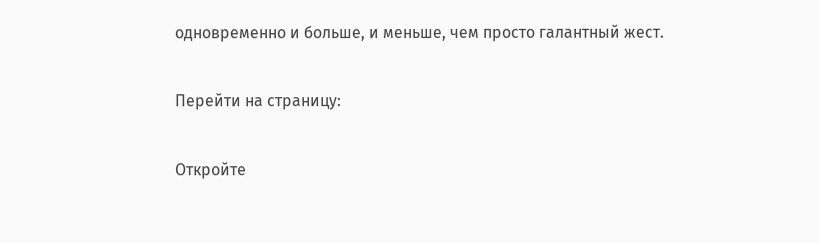одновременно и больше, и меньше, чем просто галантный жест.

Перейти на страницу:

Откройте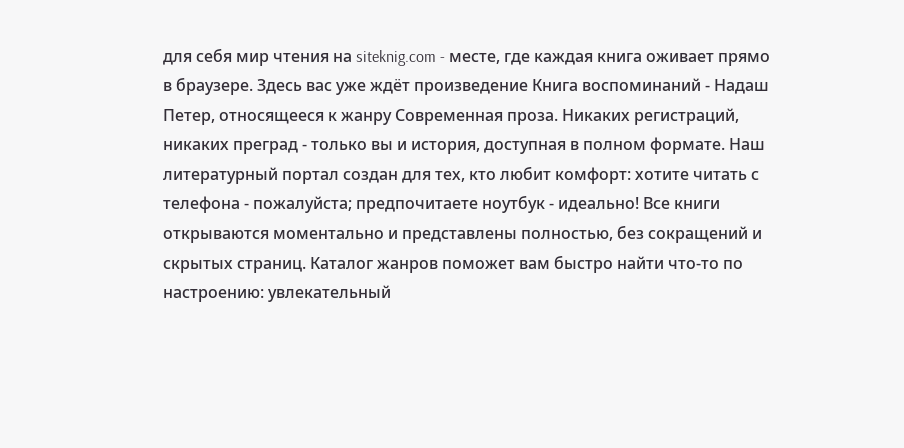для себя мир чтения на siteknig.com - месте, где каждая книга оживает прямо в браузере. Здесь вас уже ждёт произведение Книга воспоминаний - Надаш Петер, относящееся к жанру Современная проза. Никаких регистраций, никаких преград - только вы и история, доступная в полном формате. Наш литературный портал создан для тех, кто любит комфорт: хотите читать с телефона - пожалуйста; предпочитаете ноутбук - идеально! Все книги открываются моментально и представлены полностью, без сокращений и скрытых страниц. Каталог жанров поможет вам быстро найти что-то по настроению: увлекательный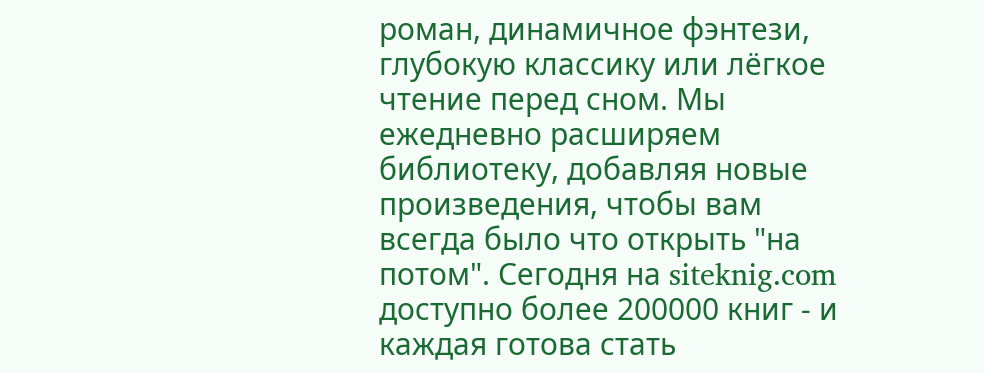роман, динамичное фэнтези, глубокую классику или лёгкое чтение перед сном. Мы ежедневно расширяем библиотеку, добавляя новые произведения, чтобы вам всегда было что открыть "на потом". Сегодня на siteknig.com доступно более 200000 книг - и каждая готова стать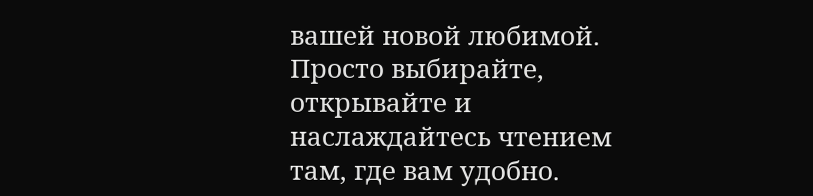вашей новой любимой. Просто выбирайте, открывайте и наслаждайтесь чтением там, где вам удобно.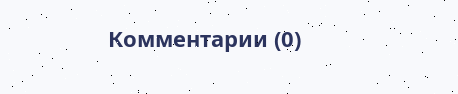Комментарии (0)